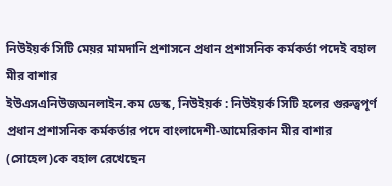নিউইয়র্ক সিটি মেয়র মামদানি প্রশাসনে প্রধান প্রশাসনিক কর্মকর্তা পদেই বহাল মীর বাশার
ইউএসএনিউজঅনলাইন.কম ডেস্ক, নিউইয়র্ক : নিউইয়র্ক সিটি হলের গুরুত্বপূর্ণ প্রধান প্রশাসনিক কর্মকর্তার পদে বাংলাদেশী-আমেরিকান মীর বাশার (সোহেল)কে বহাল রেখেছেন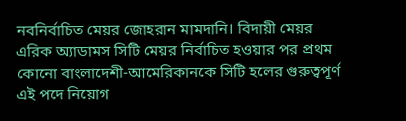নবনির্বাচিত মেয়র জোহরান মামদানি। বিদায়ী মেয়র এরিক অ্যাডামস সিটি মেয়র নির্বাচিত হওয়ার পর প্রথম কোনো বাংলাদেশী-আমেরিকানকে সিটি হলের গুরুত্বপূর্ণ এই পদে নিয়োগ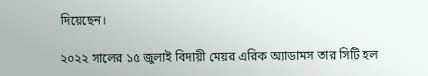দিয়েছেন।

২০২২ সালের ১৫ জুলাই বিদায়ী মেয়র এরিক অ্যাডামস তার সিটি হল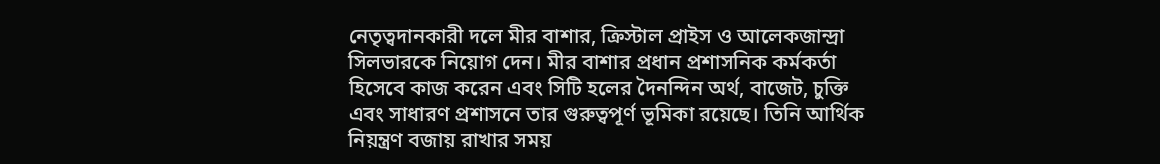নেতৃত্বদানকারী দলে মীর বাশার, ক্রিস্টাল প্রাইস ও আলেকজান্দ্রা সিলভারকে নিয়োগ দেন। মীর বাশার প্রধান প্রশাসনিক কর্মকর্তা হিসেবে কাজ করেন এবং সিটি হলের দৈনন্দিন অর্থ, বাজেট, চুক্তি এবং সাধারণ প্রশাসনে তার গুরুত্বপূর্ণ ভূমিকা রয়েছে। তিনি আর্থিক নিয়ন্ত্রণ বজায় রাখার সময়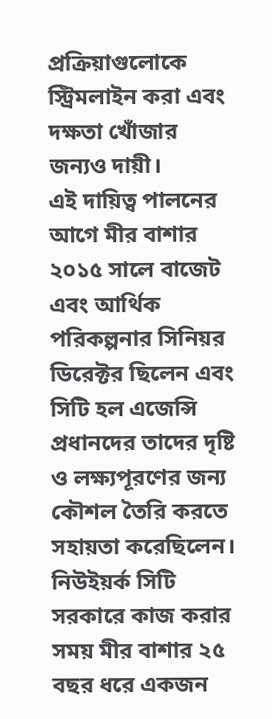প্রক্রিয়াগুলোকে স্ট্রিমলাইন করা এবং দক্ষতা খোঁজার জন্যও দায়ী।
এই দায়িত্ব পালনের আগে মীর বাশার ২০১৫ সালে বাজেট এবং আর্থিক পরিকল্পনার সিনিয়র ডিরেক্টর ছিলেন এবং সিটি হল এজেন্সি প্রধানদের তাদের দৃষ্টি ও লক্ষ্যপূরণের জন্য কৌশল তৈরি করতে সহায়তা করেছিলেন। নিউইয়র্ক সিটি সরকারে কাজ করার সময় মীর বাশার ২৫ বছর ধরে একজন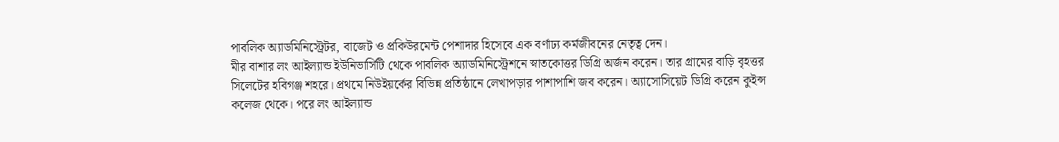পাবলিক অ্যাডমিনিস্ট্রেটর, বাজেট ও প্রকিউরমেন্ট পেশাদার হিসেবে এক বর্ণাঢ্য কর্মজীবনের নেতৃত্ব দেন।
মীর বাশার লং আইল্যান্ড ইউনিভার্সিটি থেকে পাবলিক অ্যাডমিনিস্ট্রেশনে স্নাতকোত্তর ডিগ্রি অর্জন করেন। তার গ্রামের বাড়ি বৃহত্তর সিলেটের হবিগঞ্জ শহরে। প্রথমে নিউইয়র্কের বিভিন্ন প্রতিষ্ঠানে লেখাপড়ার পাশাপাশি জব করেন। অ্যাসোসিয়েট ডিগ্রি করেন কুইন্স কলেজ থেকে। পরে লং আইল্যান্ড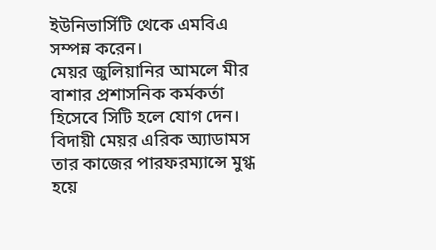ইউনিভার্সিটি থেকে এমবিএ সম্পন্ন করেন।
মেয়র জুলিয়ানির আমলে মীর বাশার প্রশাসনিক কর্মকর্তা হিসেবে সিটি হলে যোগ দেন। বিদায়ী মেয়র এরিক অ্যাডামস তার কাজের পারফরম্যান্সে মুগ্ধ হয়ে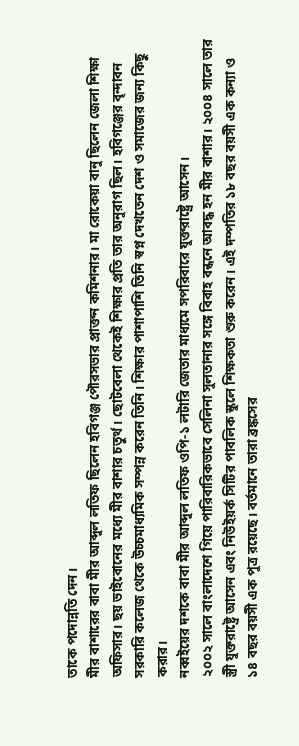তাকে পদোন্নতি দেন।
মীর বাশারের বাবা মীর আব্দুল লতিফ ছিলেন হবিগঞ্জ পৌরসভার প্রাক্তন কমিশনার। মা রোকেয়া বানু ছিলেন জেলা শিক্ষা অফিসার। ছয় ভাইবোনের মধ্যে মীর বাশার চতুর্থ। ছোটবেলা থেকেই শিক্ষার প্রতি তার অনুরাগ ছিল। হবিগঞ্জের বৃন্দাবন সরকারি কলেজ থেকে উচ্চমাধ্যমিক সম্পন্ন করেন তিনি। শিক্ষার পাশাপাশি তিনি স্বপ্ন দেখতেন দেশ ও সমাজের জন্য কিছু করার।
নব্বইয়ের দশকে বাবা মীর আব্দুল লতিফ ওপি-১ লটারি জেতার মাধ্যমে সপরিবারে যুক্তরাষ্ট্রে আসেন।
২০০২ সালে বাংলাদেশে গিয়ে পারিবারিকভাবে সেলিনা সুলতানার সঙ্গে বিবাহ বন্ধনে আবদ্ধ হন মীর বাশার। ২০০৪ সালে তার স্ত্রী যুক্তরাষ্ট্রে আসেন এবং নিউইয়র্ক সিটির পাবলিক স্কুলে শিক্ষকতা শুরু করেন। এই দম্পতির ১৮ বছর বয়সী এক কন্যা ও ১৪ বছর বয়সী এক পুত্র রয়েছে। বর্তমানে তারা ব্রঙ্কসের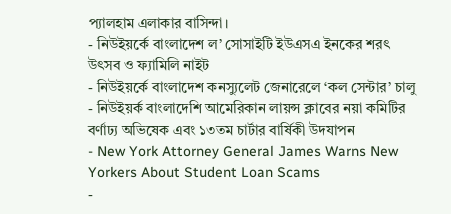প্যালহাম এলাকার বাসিন্দা।
- নিউইয়র্কে বাংলাদেশ ল’ সোসাইটি ইউএসএ ইনকের শরৎ উৎসব ও ফ্যামিলি নাইট
- নিউইয়র্কে বাংলাদেশ কনস্যুলেট জেনারেলে ‘কল সেন্টার’ চালু
- নিউইয়র্ক বাংলাদেশি আমেরিকান লায়ন্স ক্লাবের নয়া কমিটির বর্ণাঢ্য অভিষেক এবং ১৩তম চার্টার বার্ষিকী উদযাপন
- New York Attorney General James Warns New Yorkers About Student Loan Scams
-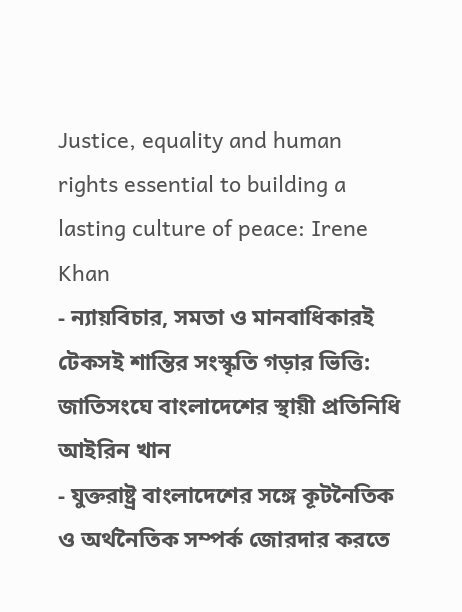Justice, equality and human rights essential to building a lasting culture of peace: Irene Khan
- ন্যায়বিচার, সমতা ও মানবাধিকারই টেকসই শান্তির সংস্কৃতি গড়ার ভিত্তি: জাতিসংঘে বাংলাদেশের স্থায়ী প্রতিনিধি আইরিন খান
- যুক্তরাষ্ট্র বাংলাদেশের সঙ্গে কূটনৈতিক ও অর্থনৈতিক সম্পর্ক জোরদার করতে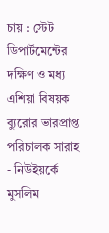চায় : স্টেট ডিপার্টমেন্টের দক্ষিণ ও মধ্য এশিয়া বিষয়ক ব্যুরোর ভারপ্রাপ্ত পরিচালক সারাহ
- নিউইয়র্কে মুসলিম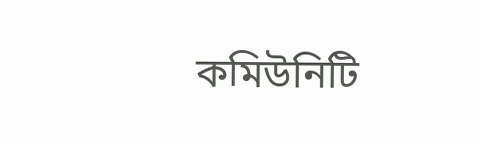কমিউনিটি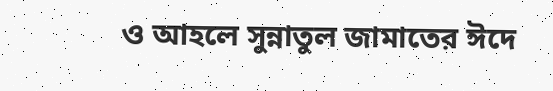ও আহলে সুন্নাতুল জামাতের ঈদে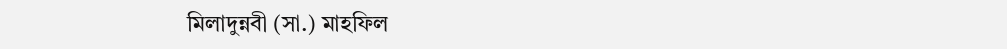মিলাদুন্নবী (সা.) মাহফিল